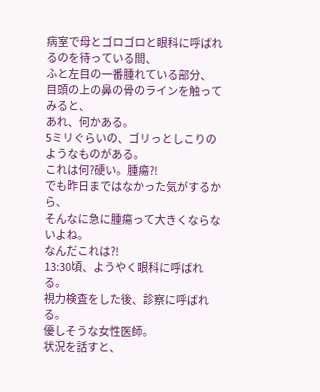病室で母とゴロゴロと眼科に呼ばれるのを待っている間、
ふと左目の一番腫れている部分、
目頭の上の鼻の骨のラインを触ってみると、
あれ、何かある。
5ミリぐらいの、ゴリっとしこりのようなものがある。
これは何?硬い。腫瘍?!
でも昨日まではなかった気がするから、
そんなに急に腫瘍って大きくならないよね。
なんだこれは?!
13:30頃、ようやく眼科に呼ばれる。
視力検査をした後、診察に呼ばれる。
優しそうな女性医師。
状況を話すと、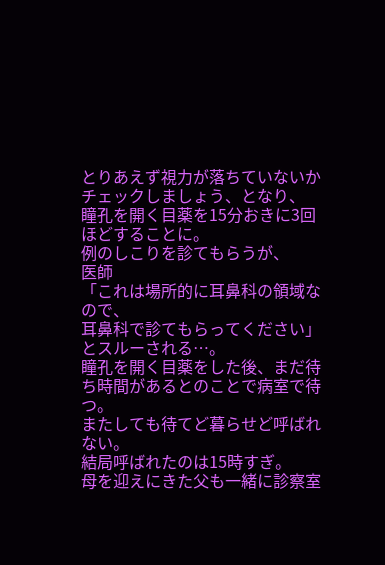とりあえず視力が落ちていないかチェックしましょう、となり、
瞳孔を開く目薬を15分おきに3回ほどすることに。
例のしこりを診てもらうが、
医師
「これは場所的に耳鼻科の領域なので、
耳鼻科で診てもらってください」
とスルーされる…。
瞳孔を開く目薬をした後、まだ待ち時間があるとのことで病室で待つ。
またしても待てど暮らせど呼ばれない。
結局呼ばれたのは15時すぎ。
母を迎えにきた父も一緒に診察室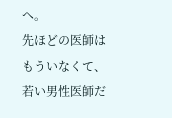へ。
先ほどの医師はもういなくて、若い男性医師だ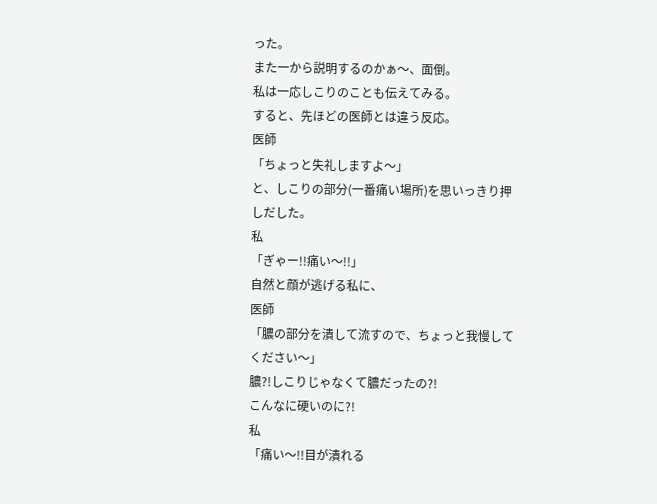った。
また一から説明するのかぁ〜、面倒。
私は一応しこりのことも伝えてみる。
すると、先ほどの医師とは違う反応。
医師
「ちょっと失礼しますよ〜」
と、しこりの部分(一番痛い場所)を思いっきり押しだした。
私
「ぎゃー!!痛い〜!!」
自然と顔が逃げる私に、
医師
「膿の部分を潰して流すので、ちょっと我慢してください〜」
膿?!しこりじゃなくて膿だったの?!
こんなに硬いのに?!
私
「痛い〜!!目が潰れる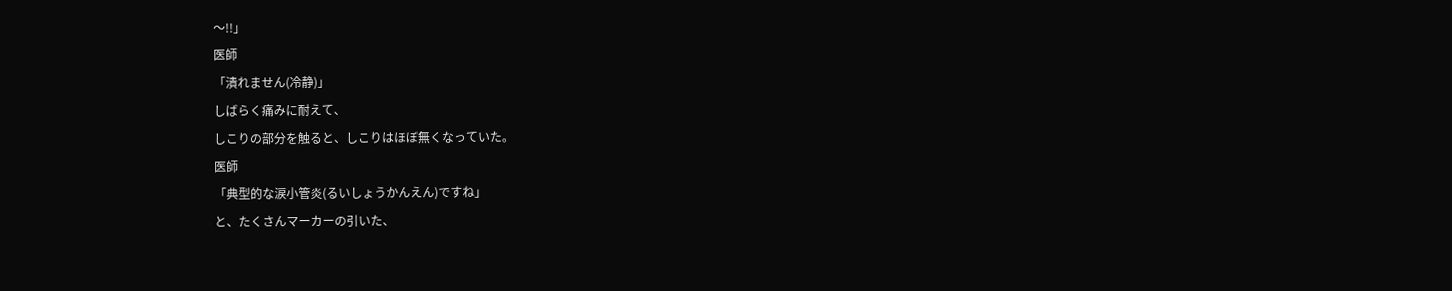〜!!」
医師
「潰れません(冷静)」
しばらく痛みに耐えて、
しこりの部分を触ると、しこりはほぼ無くなっていた。
医師
「典型的な涙小管炎(るいしょうかんえん)ですね」
と、たくさんマーカーの引いた、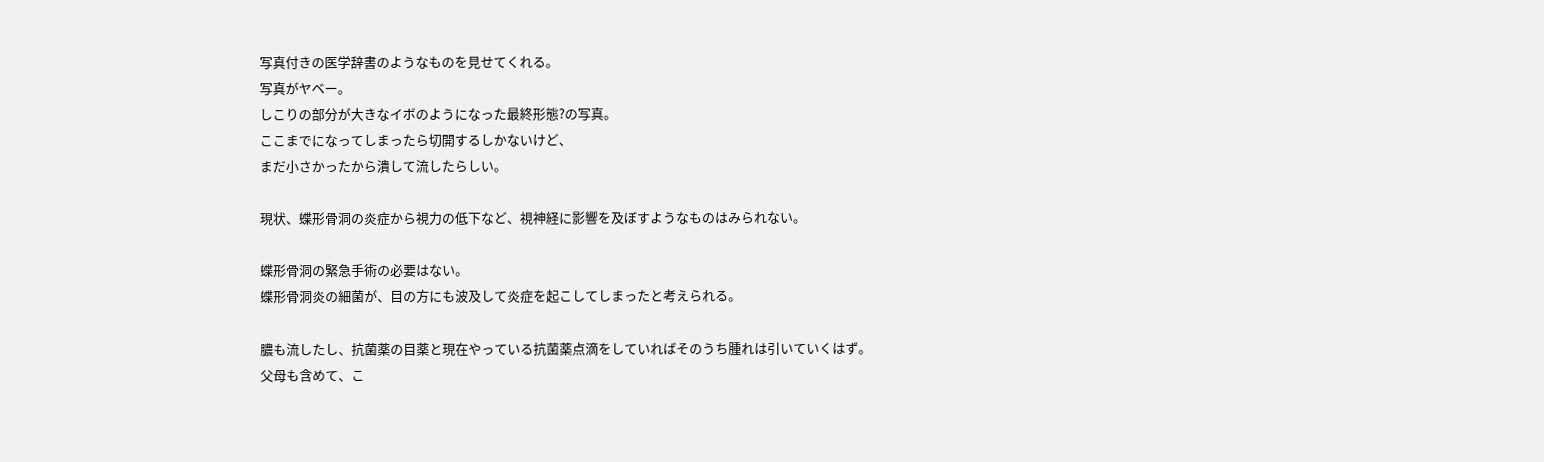写真付きの医学辞書のようなものを見せてくれる。
写真がヤベー。
しこりの部分が大きなイボのようになった最終形態?の写真。
ここまでになってしまったら切開するしかないけど、
まだ小さかったから潰して流したらしい。

現状、蝶形骨洞の炎症から視力の低下など、視神経に影響を及ぼすようなものはみられない。

蝶形骨洞の緊急手術の必要はない。
蝶形骨洞炎の細菌が、目の方にも波及して炎症を起こしてしまったと考えられる。

膿も流したし、抗菌薬の目薬と現在やっている抗菌薬点滴をしていればそのうち腫れは引いていくはず。
父母も含めて、こ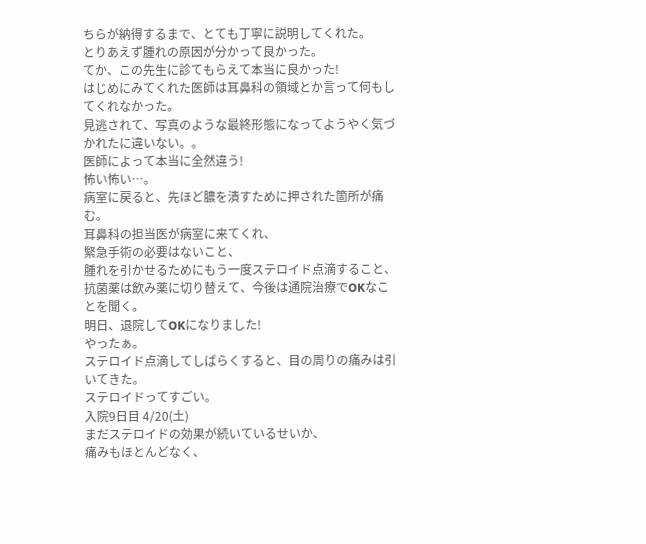ちらが納得するまで、とても丁寧に説明してくれた。
とりあえず腫れの原因が分かって良かった。
てか、この先生に診てもらえて本当に良かった!
はじめにみてくれた医師は耳鼻科の領域とか言って何もしてくれなかった。
見逃されて、写真のような最終形態になってようやく気づかれたに違いない。。
医師によって本当に全然違う!
怖い怖い…。
病室に戻ると、先ほど膿を潰すために押された箇所が痛む。
耳鼻科の担当医が病室に来てくれ、
緊急手術の必要はないこと、
腫れを引かせるためにもう一度ステロイド点滴すること、
抗菌薬は飲み薬に切り替えて、今後は通院治療でOKなことを聞く。
明日、退院してOKになりました!
やったぁ。
ステロイド点滴してしばらくすると、目の周りの痛みは引いてきた。
ステロイドってすごい。
入院9日目 4/20(土)
まだステロイドの効果が続いているせいか、
痛みもほとんどなく、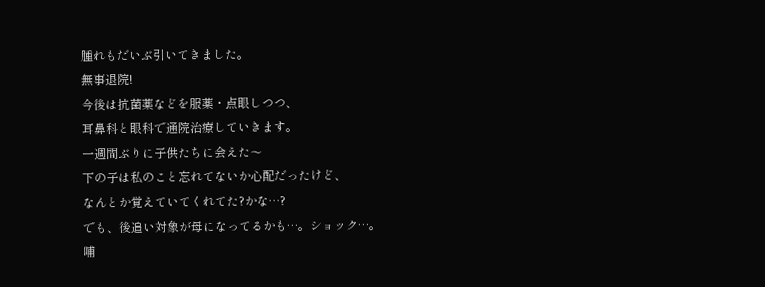腫れもだいぶ引いてきました。
無事退院!
今後は抗菌薬などを服薬・点眼しつつ、
耳鼻科と眼科で通院治療していきます。
一週間ぶりに子供たちに会えた〜
下の子は私のこと忘れてないか心配だったけど、
なんとか覚えていてくれてた?かな…?
でも、後追い対象が母になってるかも…。ショック…。
哺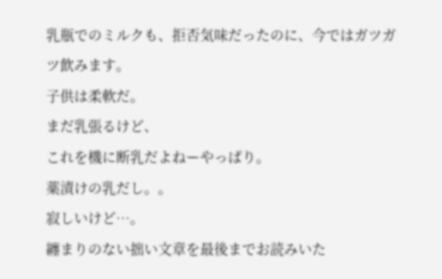乳瓶でのミルクも、拒否気味だったのに、今ではガツガツ飲みます。
子供は柔軟だ。
まだ乳張るけど、
これを機に断乳だよねーやっぱり。
薬漬けの乳だし。。
寂しいけど…。
纏まりのない拙い文章を最後までお読みいた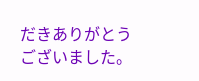だきありがとうございました。